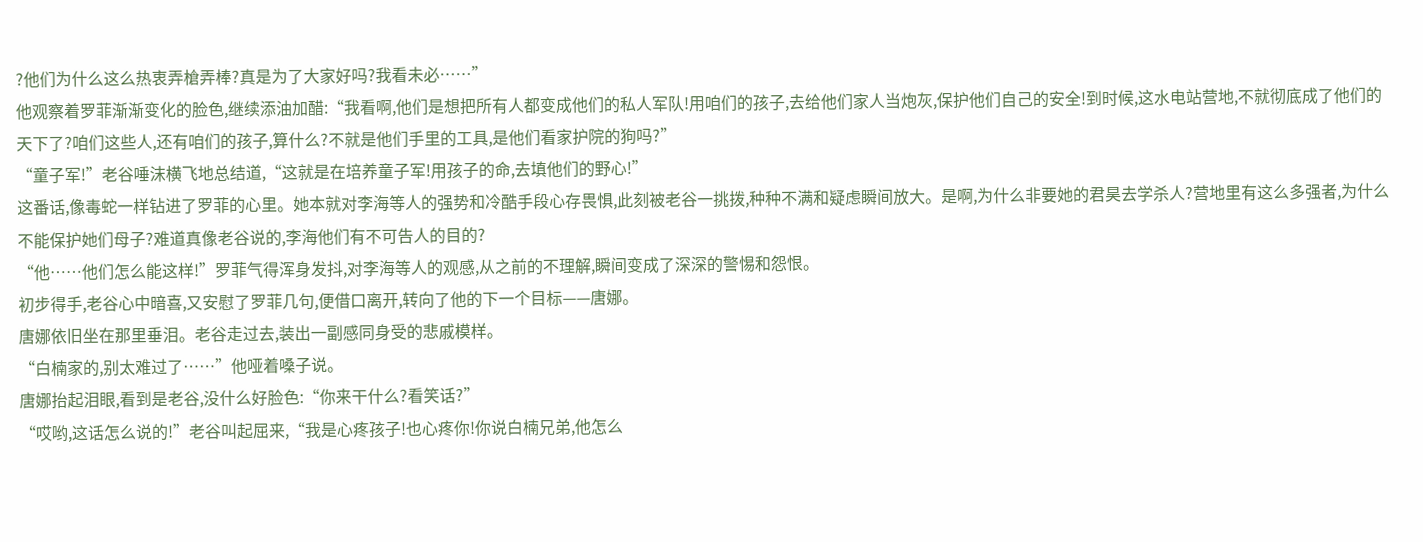?他们为什么这么热衷弄槍弄棒?真是为了大家好吗?我看未必……”
他观察着罗菲渐渐变化的脸色,继续添油加醋:“我看啊,他们是想把所有人都变成他们的私人军队!用咱们的孩子,去给他们家人当炮灰,保护他们自己的安全!到时候,这水电站营地,不就彻底成了他们的天下了?咱们这些人,还有咱们的孩子,算什么?不就是他们手里的工具,是他们看家护院的狗吗?”
“童子军!”老谷唾沫横飞地总结道,“这就是在培养童子军!用孩子的命,去填他们的野心!”
这番话,像毒蛇一样钻进了罗菲的心里。她本就对李海等人的强势和冷酷手段心存畏惧,此刻被老谷一挑拨,种种不满和疑虑瞬间放大。是啊,为什么非要她的君昊去学杀人?营地里有这么多强者,为什么不能保护她们母子?难道真像老谷说的,李海他们有不可告人的目的?
“他……他们怎么能这样!”罗菲气得浑身发抖,对李海等人的观感,从之前的不理解,瞬间变成了深深的警惕和怨恨。
初步得手,老谷心中暗喜,又安慰了罗菲几句,便借口离开,转向了他的下一个目标——唐娜。
唐娜依旧坐在那里垂泪。老谷走过去,装出一副感同身受的悲戚模样。
“白楠家的,别太难过了……”他哑着嗓子说。
唐娜抬起泪眼,看到是老谷,没什么好脸色:“你来干什么?看笑话?”
“哎哟,这话怎么说的!”老谷叫起屈来,“我是心疼孩子!也心疼你!你说白楠兄弟,他怎么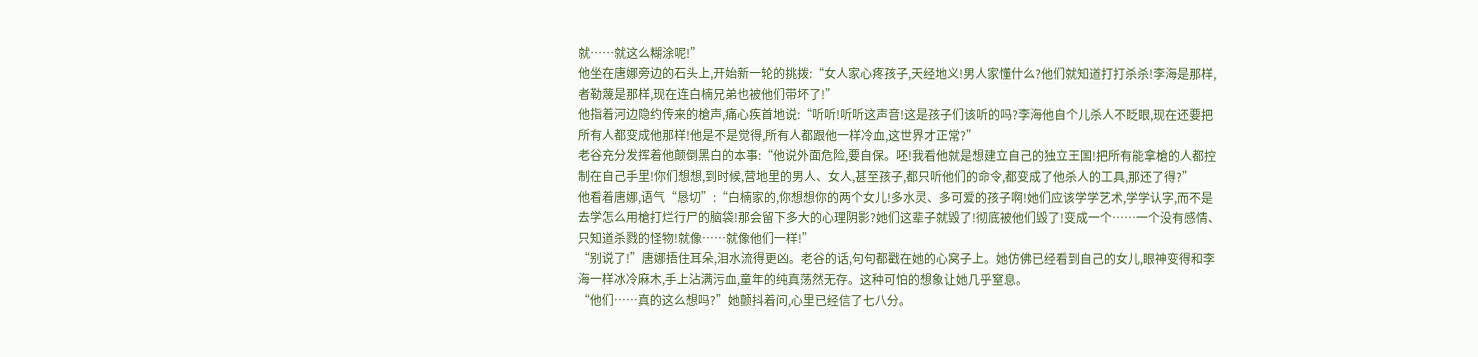就……就这么糊涂呢!”
他坐在唐娜旁边的石头上,开始新一轮的挑拨:“女人家心疼孩子,天经地义!男人家懂什么?他们就知道打打杀杀!李海是那样,者勒蔑是那样,现在连白楠兄弟也被他们带坏了!”
他指着河边隐约传来的槍声,痛心疾首地说:“听听!听听这声音!这是孩子们该听的吗?李海他自个儿杀人不眨眼,现在还要把所有人都变成他那样!他是不是觉得,所有人都跟他一样冷血,这世界才正常?”
老谷充分发挥着他颠倒黑白的本事:“他说外面危险,要自保。呸!我看他就是想建立自己的独立王国!把所有能拿槍的人都控制在自己手里!你们想想,到时候,营地里的男人、女人,甚至孩子,都只听他们的命令,都变成了他杀人的工具,那还了得?”
他看着唐娜,语气“恳切”:“白楠家的,你想想你的两个女儿!多水灵、多可爱的孩子啊!她们应该学学艺术,学学认字,而不是去学怎么用槍打烂行尸的脑袋!那会留下多大的心理阴影?她们这辈子就毁了!彻底被他们毁了!变成一个……一个没有感情、只知道杀戮的怪物!就像……就像他们一样!”
“别说了!”唐娜捂住耳朵,泪水流得更凶。老谷的话,句句都戳在她的心窝子上。她仿佛已经看到自己的女儿,眼神变得和李海一样冰冷麻木,手上沾满污血,童年的纯真荡然无存。这种可怕的想象让她几乎窒息。
“他们……真的这么想吗?”她颤抖着问,心里已经信了七八分。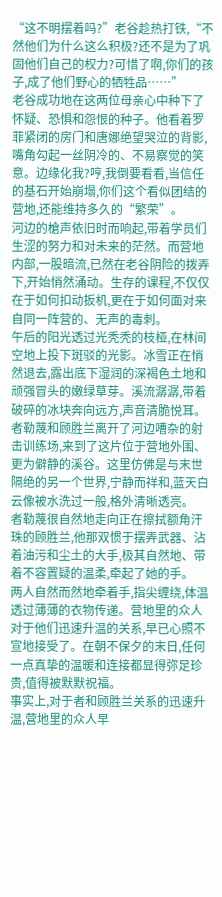“这不明摆着吗?”老谷趁热打铁,“不然他们为什么这么积极?还不是为了巩固他们自己的权力?可惜了啊,你们的孩子,成了他们野心的牺牲品……”
老谷成功地在这两位母亲心中种下了怀疑、恐惧和怨恨的种子。他看着罗菲紧闭的房门和唐娜绝望哭泣的背影,嘴角勾起一丝阴冷的、不易察觉的笑意。边缘化我?哼,我倒要看看,当信任的基石开始崩塌,你们这个看似团结的营地,还能维持多久的“繁荣”。
河边的槍声依旧时而响起,带着学员们生涩的努力和对未来的茫然。而营地内部,一股暗流,已然在老谷阴险的拨弄下,开始悄然涌动。生存的课程,不仅仅在于如何扣动扳机,更在于如何面对来自同一阵营的、无声的毒刺。
午后的阳光透过光秃秃的枝桠,在林间空地上投下斑驳的光影。冰雪正在悄然退去,露出底下湿润的深褐色土地和顽强冒头的嫩绿草芽。溪流潺潺,带着破碎的冰块奔向远方,声音清脆悦耳。
者勒蔑和顾胜兰离开了河边嘈杂的射击训练场,来到了这片位于营地外围、更为僻静的溪谷。这里仿佛是与末世隔绝的另一个世界,宁静而祥和,蓝天白云像被水洗过一般,格外清晰透亮。
者勒蔑很自然地走向正在擦拭额角汗珠的顾胜兰,他那双惯于摆弄武器、沾着油污和尘土的大手,极其自然地、带着不容置疑的温柔,牵起了她的手。
两人自然而然地牵着手,指尖缠绕,体温透过薄薄的衣物传递。营地里的众人对于他们迅速升温的关系,早已心照不宣地接受了。在朝不保夕的末日,任何一点真挚的温暖和连接都显得弥足珍贵,值得被默默祝福。
事实上,对于者和顾胜兰关系的迅速升温,营地里的众人早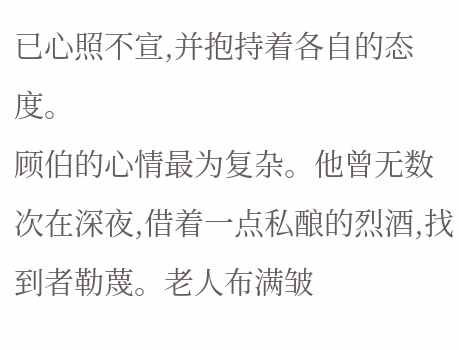已心照不宣,并抱持着各自的态度。
顾伯的心情最为复杂。他曾无数次在深夜,借着一点私酿的烈酒,找到者勒蔑。老人布满皱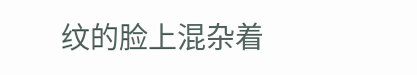纹的脸上混杂着